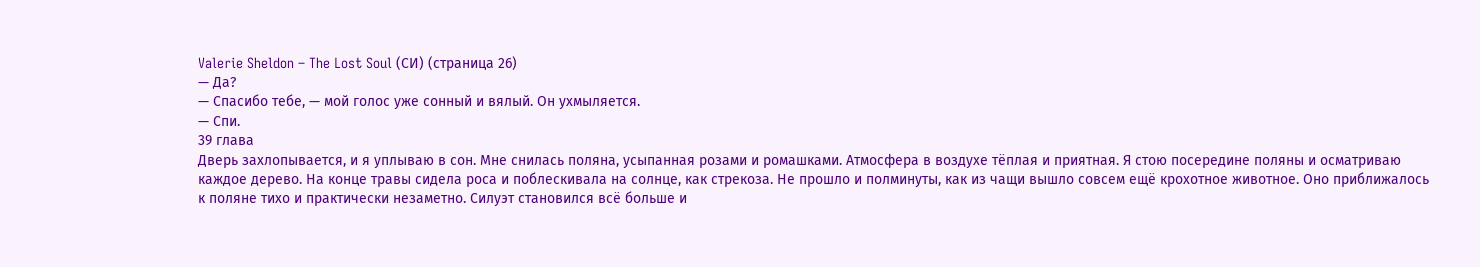Valerie Sheldon – The Lost Soul (СИ) (страница 26)
— Да?
— Спасибо тебе, — мой голос уже сонный и вялый. Он ухмыляется.
— Спи.
39 глава
Дверь захлопывается, и я уплываю в сон. Мне снилась поляна, усыпанная розами и ромашками. Атмосфера в воздухе тёплая и приятная. Я стою посередине поляны и осматриваю каждое дерево. На конце травы сидела роса и поблескивала на солнце, как стрекоза. Не прошло и полминуты, как из чащи вышло совсем ещё крохотное животное. Оно приближалось к поляне тихо и практически незаметно. Силуэт становился всё больше и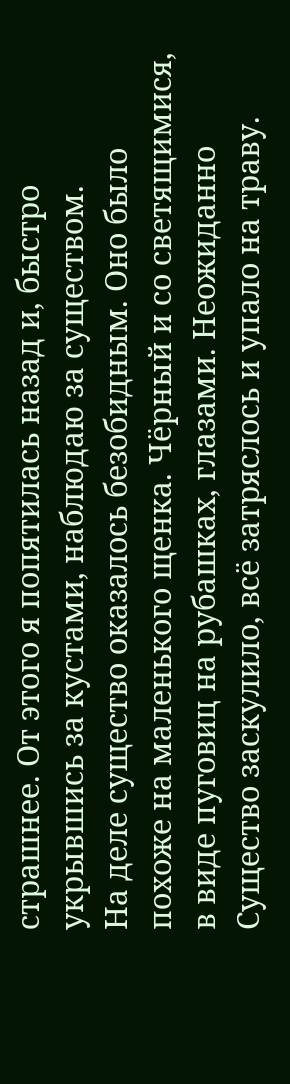страшнее. От этого я попятилась назад и, быстро укрывшись за кустами, наблюдаю за существом.
На деле существо оказалось безобидным. Оно было похоже на маленького щенка. Чёрный и со светящимися, в виде пуговиц на рубашках, глазами. Неожиданно Существо заскулило, всё затряслось и упало на траву.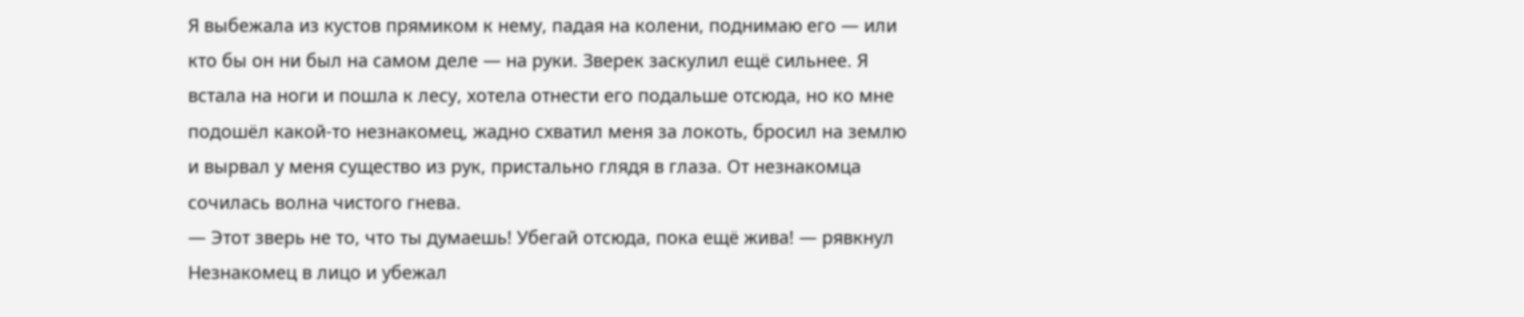Я выбежала из кустов прямиком к нему, падая на колени, поднимаю его — или кто бы он ни был на самом деле — на руки. Зверек заскулил ещё сильнее. Я встала на ноги и пошла к лесу, хотела отнести его подальше отсюда, но ко мне подошёл какой-то незнакомец, жадно схватил меня за локоть, бросил на землю и вырвал у меня существо из рук, пристально глядя в глаза. От незнакомца сочилась волна чистого гнева.
— Этот зверь не то, что ты думаешь! Убегай отсюда, пока ещё жива! — рявкнул Незнакомец в лицо и убежал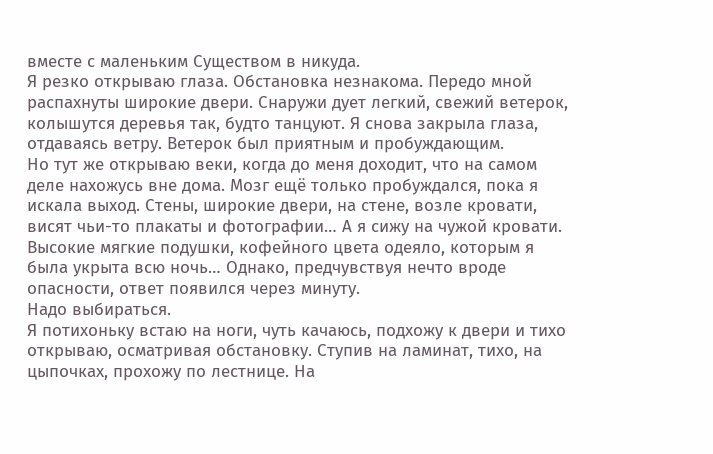вместе с маленьким Существом в никуда.
Я резко открываю глаза. Обстановка незнакома. Передо мной распахнуты широкие двери. Снаружи дует легкий, свежий ветерок, колышутся деревья так, будто танцуют. Я снова закрыла глаза, отдаваясь ветру. Ветерок был приятным и пробуждающим.
Но тут же открываю веки, когда до меня доходит, что на самом деле нахожусь вне дома. Мозг ещё только пробуждался, пока я искала выход. Стены, широкие двери, на стене, возле кровати, висят чьи-то плакаты и фотографии… А я сижу на чужой кровати. Высокие мягкие подушки, кофейного цвета одеяло, которым я была укрыта всю ночь… Однако, предчувствуя нечто вроде опасности, ответ появился через минуту.
Надо выбираться.
Я потихоньку встаю на ноги, чуть качаюсь, подхожу к двери и тихо открываю, осматривая обстановку. Ступив на ламинат, тихо, на цыпочках, прохожу по лестнице. На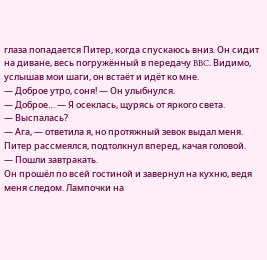глаза попадается Питер, когда спускаюсь вниз. Он сидит на диване, весь погружённый в передачу BBC. Видимо, услышав мои шаги, он встаёт и идёт ко мне.
— Доброе утро, соня! — Он улыбнулся.
— Доброе… — Я осеклась, щурясь от яркого света.
— Выспалась?
— Ага, — ответила я, но протяжный зевок выдал меня. Питер рассмеялся, подтолкнул вперед, качая головой.
— Пошли завтракать.
Он прошёл по всей гостиной и завернул на кухню, ведя меня следом. Лампочки на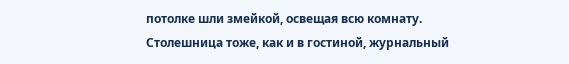потолке шли змейкой, освещая всю комнату. Столешница тоже, как и в гостиной, журнальный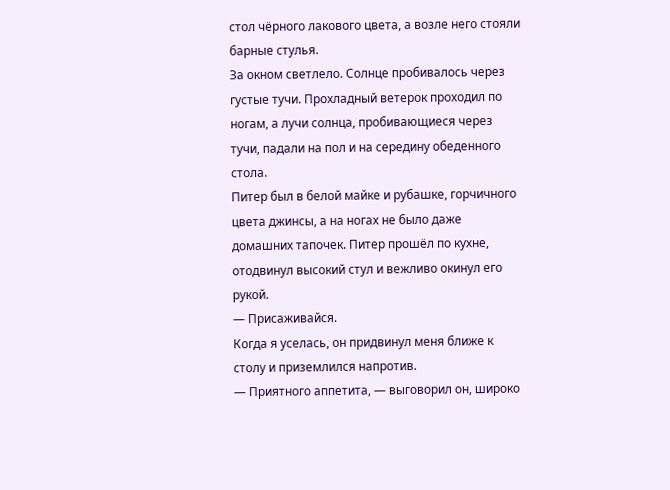стол чёрного лакового цвета, а возле него стояли барные стулья.
За окном светлело. Солнце пробивалось через густые тучи. Прохладный ветерок проходил по ногам, а лучи солнца, пробивающиеся через тучи, падали на пол и на середину обеденного стола.
Питер был в белой майке и рубашке, горчичного цвета джинсы, а на ногах не было даже домашних тапочек. Питер прошёл по кухне, отодвинул высокий стул и вежливо окинул его рукой.
— Присаживайся.
Когда я уселась, он придвинул меня ближе к столу и приземлился напротив.
— Приятного аппетита, — выговорил он, широко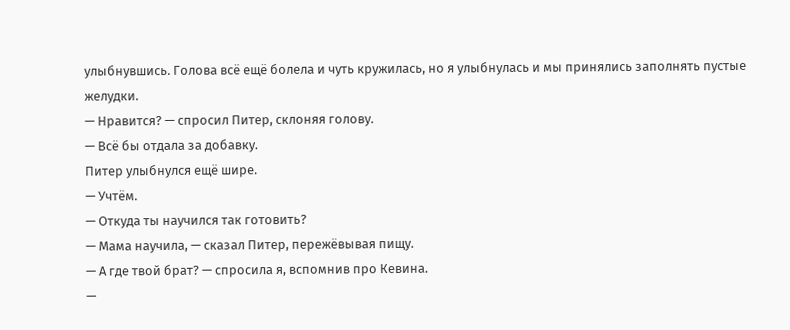улыбнувшись. Голова всё ещё болела и чуть кружилась, но я улыбнулась и мы принялись заполнять пустые желудки.
— Нравится? — спросил Питер, склоняя голову.
— Всё бы отдала за добавку.
Питер улыбнулся ещё шире.
— Учтём.
— Откуда ты научился так готовить?
— Мама научила, — сказал Питер, пережёвывая пищу.
— А где твой брат? — спросила я, вспомнив про Кевина.
—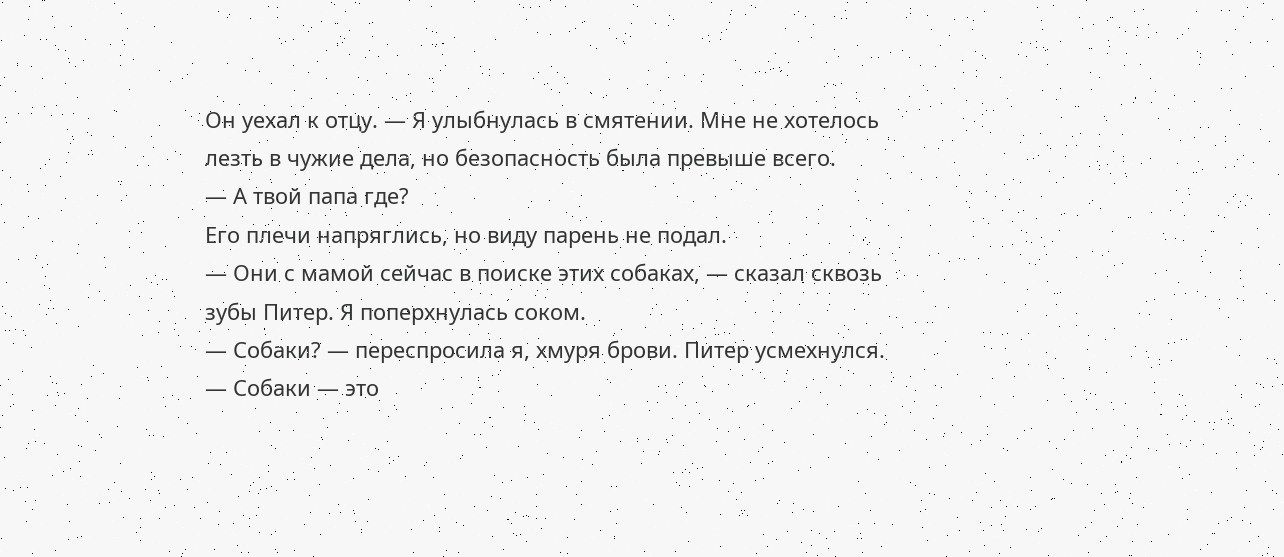Он уехал к отцу. — Я улыбнулась в смятении. Мне не хотелось лезть в чужие дела, но безопасность была превыше всего.
— А твой папа где?
Его плечи напряглись, но виду парень не подал.
— Они с мамой сейчас в поиске этих собаках, — сказал сквозь зубы Питер. Я поперхнулась соком.
— Собаки? — переспросила я, хмуря брови. Питер усмехнулся.
— Собаки — это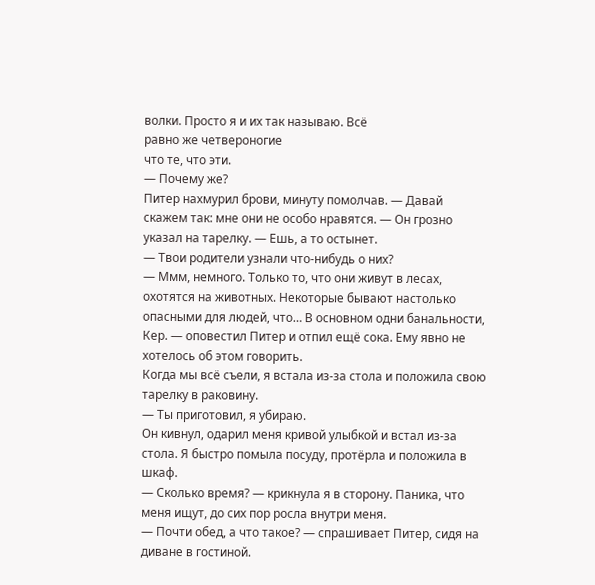волки. Просто я и их так называю. Всё
равно же четвероногие
что те, что эти.
— Почему же?
Питер нахмурил брови, минуту помолчав. — Давай скажем так: мне они не особо нравятся. — Он грозно указал на тарелку. — Ешь, а то остынет.
— Твои родители узнали что-нибудь о них?
— Ммм, немного. Только то, что они живут в лесах, охотятся на животных. Некоторые бывают настолько опасными для людей, что… В основном одни банальности, Кер. — оповестил Питер и отпил ещё сока. Ему явно не хотелось об этом говорить.
Когда мы всё съели, я встала из-за стола и положила свою тарелку в раковину.
— Ты приготовил, я убираю.
Он кивнул, одарил меня кривой улыбкой и встал из-за стола. Я быстро помыла посуду, протёрла и положила в шкаф.
— Сколько время? — крикнула я в сторону. Паника, что меня ищут, до сих пор росла внутри меня.
— Почти обед, а что такое? — спрашивает Питер, сидя на диване в гостиной.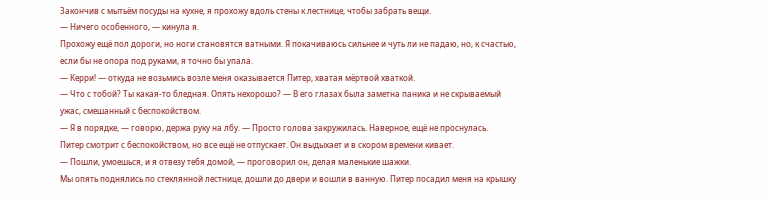Закончив с мытьём посуды на кухне, я прохожу вдоль стены к лестнице, чтобы забрать вещи.
— Ничего особенного, — кинула я.
Прохожу ещё пол дороги, но ноги становятся ватными. Я покачиваюсь сильнее и чуть ли не падаю, но, к счастью, если бы не опора под руками, я точно бы упала.
— Керри! — откуда не возьмись возле меня оказывается Питер, хватая мёртвой хваткой.
— Что с тобой? Ты какая-то бледная. Опять нехорошо? — В его глазах была заметна паника и не скрываемый ужас, смешанный с беспокойством.
— Я в порядке, — говорю, держа руку на лбу. — Просто голова закружилась. Наверное, ещё не проснулась.
Питер смотрит с беспокойством, но все ещё не отпускает. Он выдыхает и в скором времени кивает.
— Пошли, умоешься, и я отвезу тебя домой, — проговорил он, делая маленькие шажки.
Мы опять поднялись по стеклянной лестнице, дошли до двери и вошли в ванную. Питер посадил меня на крышку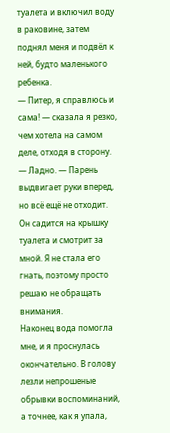туалета и включил воду в раковине, затем поднял меня и подвёл к ней, будто маленького ребенка.
— Питер, я справлюсь и сама! — сказала я резко, чем хотела на самом деле, отходя в сторону.
— Ладно. — Парень выдвигает руки вперед, но всё ещё не отходит.
Он садится на крышку туалета и смотрит за мной. Я не стала его гнать, поэтому просто решаю не обращать внимания.
Наконец вода помогла мне, и я проснулась окончательно. В голову лезли непрошеные обрывки воспоминаний, а точнее, как я упала,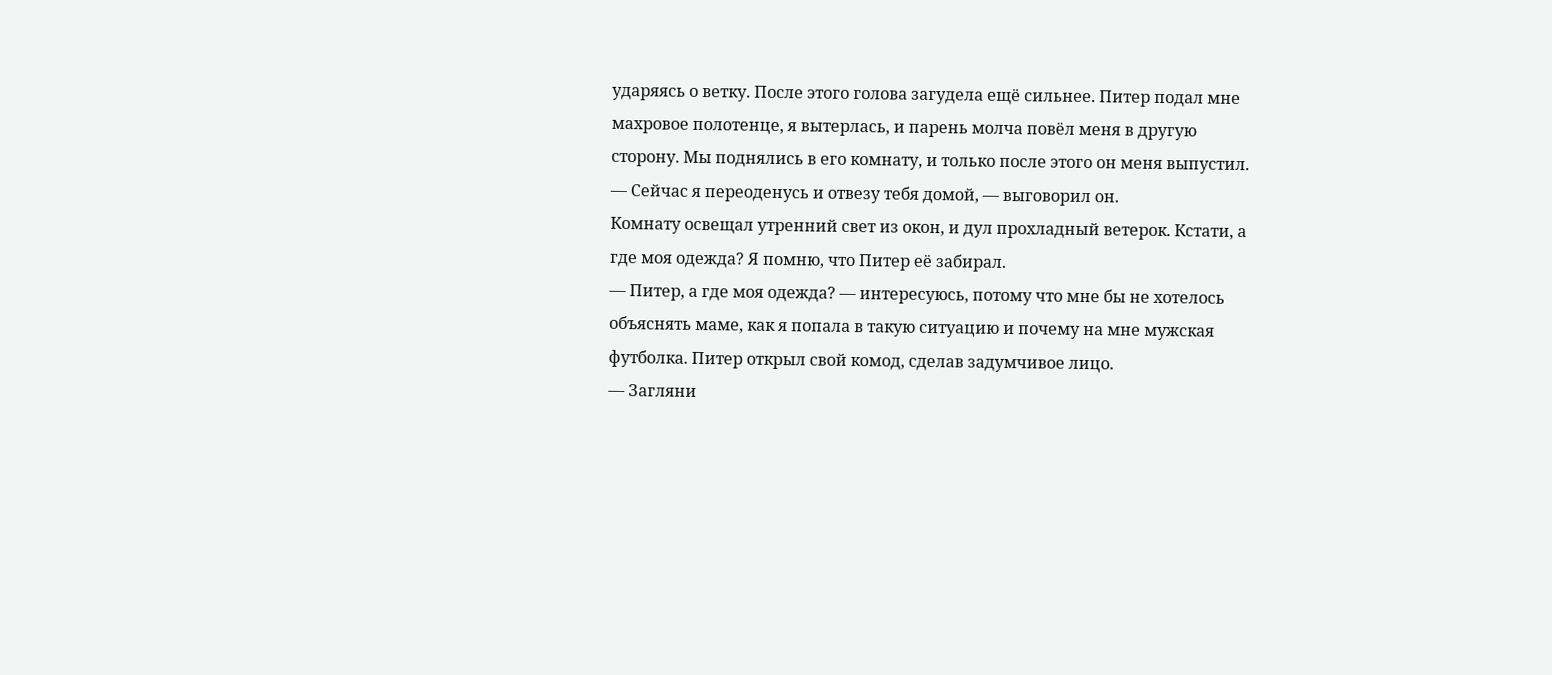ударяясь о ветку. После этого голова загудела ещё сильнее. Питер подал мне махровое полотенце, я вытерлась, и парень молча повёл меня в другую сторону. Мы поднялись в его комнату, и только после этого он меня выпустил.
— Сейчас я переоденусь и отвезу тебя домой, — выговорил он.
Комнату освещал утренний свет из окон, и дул прохладный ветерок. Кстати, а где моя одежда? Я помню, что Питер её забирал.
— Питер, а где моя одежда? — интересуюсь, потому что мне бы не хотелось объяснять маме, как я попала в такую ситуацию и почему на мне мужская футболка. Питер открыл свой комод, сделав задумчивое лицо.
— Загляни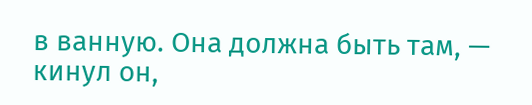в ванную. Она должна быть там, — кинул он,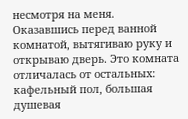несмотря на меня.
Оказавшись перед ванной комнатой, вытягиваю руку и открываю дверь. Это комната отличалась от остальных: кафельный пол, большая душевая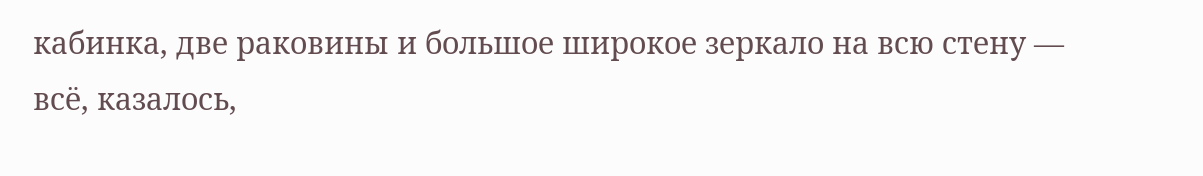кабинка, две раковины и большое широкое зеркало на всю стену — всё, казалось,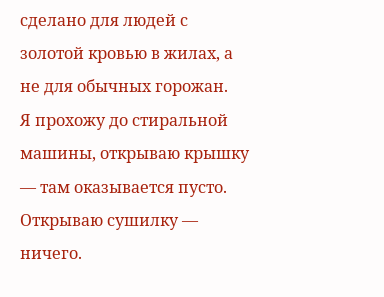сделано для людей с золотой кровью в жилах, а не для обычных горожан.
Я прохожу до стиральной машины, открываю крышку — там оказывается пусто. Открываю сушилку — ничего.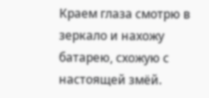Краем глаза смотрю в зеркало и нахожу батарею, схожую с настоящей змёй.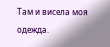Там и висела моя одежда.